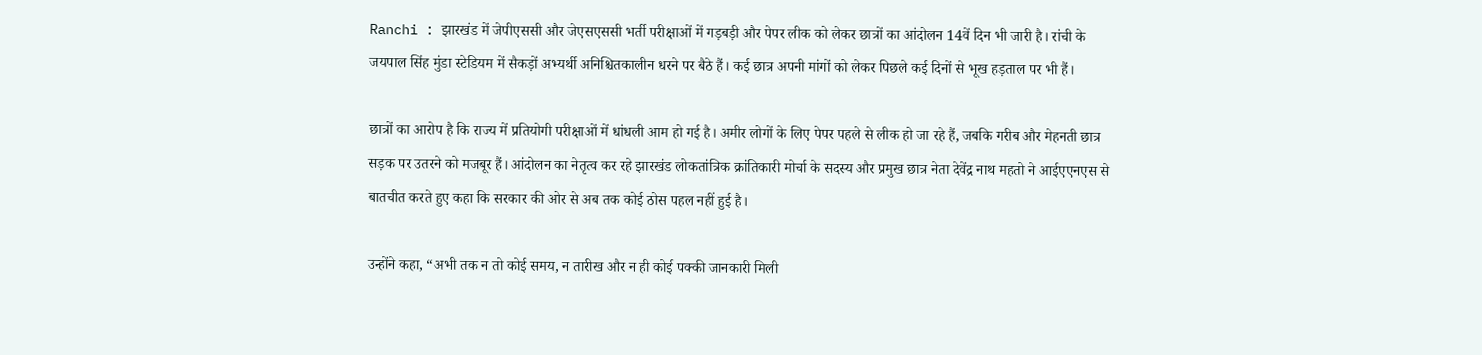Ranchi : झारखंड में जेपीएससी और जेएसएससी भर्ती परीक्षाओं में गड़बड़ी और पेपर लीक को लेकर छात्रों का आंदोलन 14वें दिन भी जारी है। रांची के जयपाल सिंह मुंडा स्टेडियम में सैकड़ों अभ्यर्थी अनिश्चितकालीन धरने पर बैठे हैं। कई छात्र अपनी मांगों को लेकर पिछले कई दिनों से भूख हड़ताल पर भी हैं।

छात्रों का आरोप है कि राज्य में प्रतियोगी परीक्षाओं में धांधली आम हो गई है। अमीर लोगों के लिए पेपर पहले से लीक हो जा रहे हैं, जबकि गरीब और मेहनती छात्र सड़क पर उतरने को मजबूर हैं। आंदोलन का नेतृत्व कर रहे झारखंड लोकतांत्रिक क्रांतिकारी मोर्चा के सदस्य और प्रमुख छात्र नेता देवेंद्र नाथ महतो ने आईएएनएस से बातचीत करते हुए कहा कि सरकार की ओर से अब तक कोई ठोस पहल नहीं हुई है।

उन्होंने कहा, “अभी तक न तो कोई समय, न तारीख और न ही कोई पक्की जानकारी मिली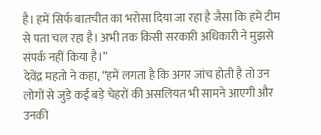है। हमें सिर्फ बातचीत का भरोसा दिया जा रहा है जैसा कि हमें टीम से पता चल रहा है। अभी तक किसी सरकारी अधिकारी ने मुझसे संपर्क नहीं किया है।”
देवेंद्र महतो ने कहा, “हमें लगता है कि अगर जांच होती है तो उन लोगों से जुड़े कई बड़े चेहरों की असलियत भी सामने आएगी और उनकी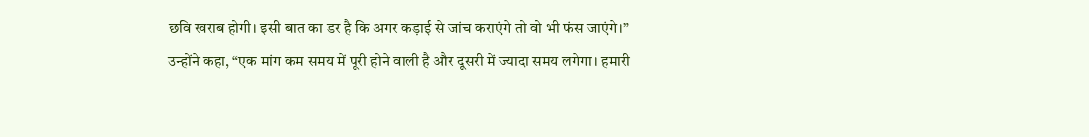छवि खराब होगी। इसी बात का डर है कि अगर कड़ाई से जांच कराएंगे तो वो भी फंस जाएंगे।”
उन्होंने कहा, “एक मांग कम समय में पूरी होने वाली है और दूसरी में ज्यादा समय लगेगा। हमारी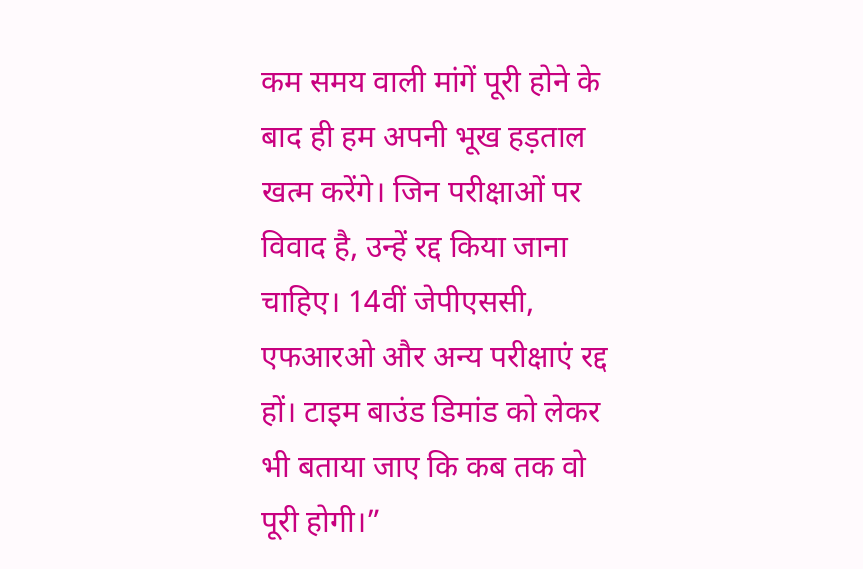कम समय वाली मांगें पूरी होने के बाद ही हम अपनी भूख हड़ताल खत्म करेंगे। जिन परीक्षाओं पर विवाद है, उन्हें रद्द किया जाना चाहिए। 14वीं जेपीएससी, एफआरओ और अन्य परीक्षाएं रद्द हों। टाइम बाउंड डिमांड को लेकर भी बताया जाए कि कब तक वो पूरी होगी।”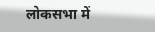लोकसभा में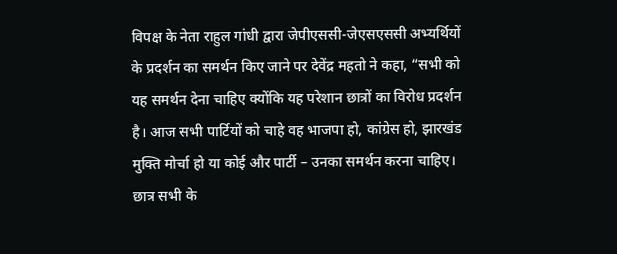विपक्ष के नेता राहुल गांधी द्वारा जेपीएससी-जेएसएससी अभ्यर्थियों के प्रदर्शन का समर्थन किए जाने पर देवेंद्र महतो ने कहा, “सभी को यह समर्थन देना चाहिए क्योंकि यह परेशान छात्रों का विरोध प्रदर्शन है। आज सभी पार्टियों को चाहे वह भाजपा हो, कांग्रेस हो, झारखंड मुक्ति मोर्चा हो या कोई और पार्टी – उनका समर्थन करना चाहिए। छात्र सभी के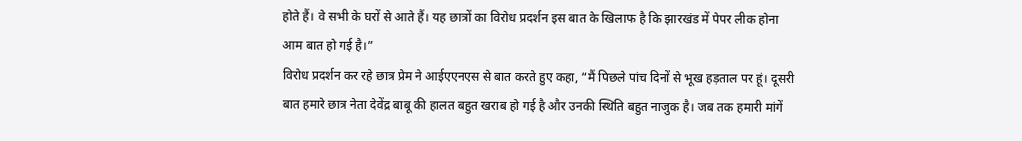होते हैं। वे सभी के घरों से आते हैं। यह छात्रों का विरोध प्रदर्शन इस बात के खिलाफ है कि झारखंड में पेपर लीक होना आम बात हो गई है।”
विरोध प्रदर्शन कर रहे छात्र प्रेम ने आईएएनएस से बात करते हुए कहा, “मैं पिछले पांच दिनों से भूख हड़ताल पर हूं। दूसरी बात हमारे छात्र नेता देवेंद्र बाबू की हालत बहुत खराब हो गई है और उनकी स्थिति बहुत नाजुक है। जब तक हमारी मांगें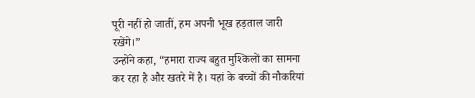पूरी नहीं हो जातीं, हम अपनी भूख हड़ताल जारी रखेंगे।”
उन्होंने कहा, “हमारा राज्य बहुत मुश्किलों का सामना कर रहा है और खतरे में है। यहां के बच्चों की नौकरियां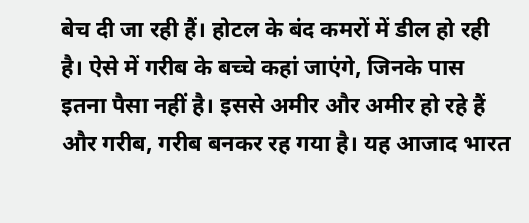बेच दी जा रही हैं। होटल के बंद कमरों में डील हो रही है। ऐसे में गरीब के बच्चे कहां जाएंगे, जिनके पास इतना पैसा नहीं है। इससे अमीर और अमीर हो रहे हैं और गरीब, गरीब बनकर रह गया है। यह आजाद भारत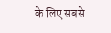के लिए सबसे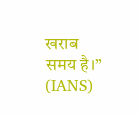खराब समय है।” (IANS)